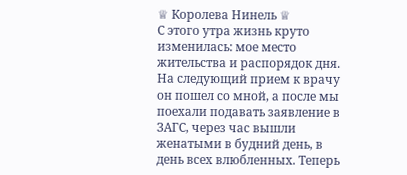♕ Королева Нинель ♕
С этого утра жизнь круто изменилась: мое место жительства и распорядок дня. На следующий прием к врачу он пошел со мной, а после мы поехали подавать заявление в ЗАГС, через час вышли женатыми в будний день, в день всех влюбленных. Теперь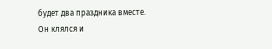будет два праздника вместе.
Он клялся и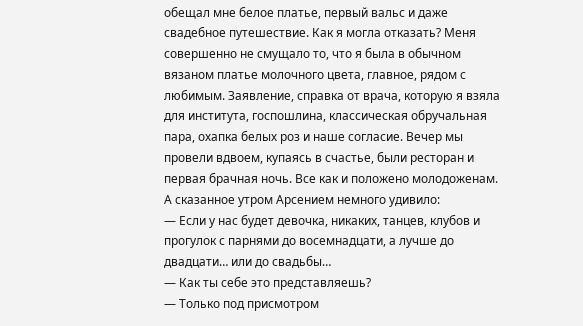обещал мне белое платье, первый вальс и даже свадебное путешествие. Как я могла отказать? Меня совершенно не смущало то, что я была в обычном вязаном платье молочного цвета, главное, рядом с любимым. Заявление, справка от врача, которую я взяла для института, госпошлина, классическая обручальная пара, охапка белых роз и наше согласие. Вечер мы провели вдвоем, купаясь в счастье, были ресторан и первая брачная ночь. Все как и положено молодоженам.
А сказанное утром Арсением немного удивило:
— Если у нас будет девочка, никаких, танцев, клубов и прогулок с парнями до восемнадцати, а лучше до двадцати… или до свадьбы…
— Как ты себе это представляешь?
— Только под присмотром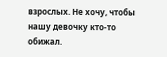взрослых. Не хочу, чтобы нашу девочку кто-то обижал.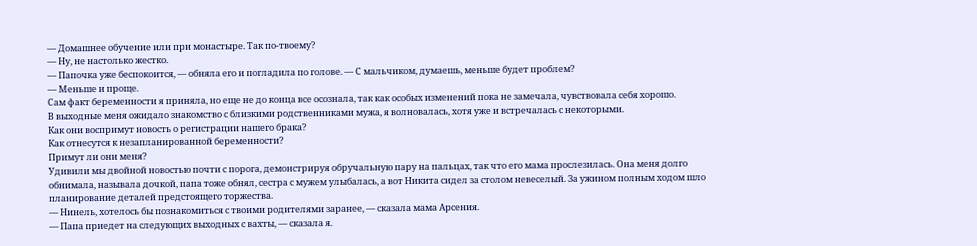— Домашнее обучение или при монастыре. Так по-твоему?
— Ну, не настолько жестко.
— Папочка уже беспокоится, — обняла его и погладила по голове. — С мальчиком, думаешь, меньше будет проблем?
— Меньше и проще.
Сам факт беременности я приняла, но еще не до конца все осознала, так как особых изменений пока не замечала, чувствовала себя хорошо.
В выходные меня ожидало знакомство с близкими родственниками мужа, я волновалась, хотя уже и встречалась с некоторыми.
Как они воспримут новость о регистрации нашего брака?
Как отнесутся к незапланированной беременности?
Примут ли они меня?
Удивили мы двойной новостью почти с порога, демонстрируя обручальную пару на пальцах, так что его мама прослезилась. Она меня долго обнимала, называла дочкой, папа тоже обнял, сестра с мужем улыбалась, а вот Никита сидел за столом невеселый. За ужином полным ходом шло планирование деталей предстоящего торжества.
— Нинель, хотелось бы познакомиться с твоими родителями заранее, — сказала мама Арсения.
— Папа приедет на следующих выходных с вахты, — сказала я.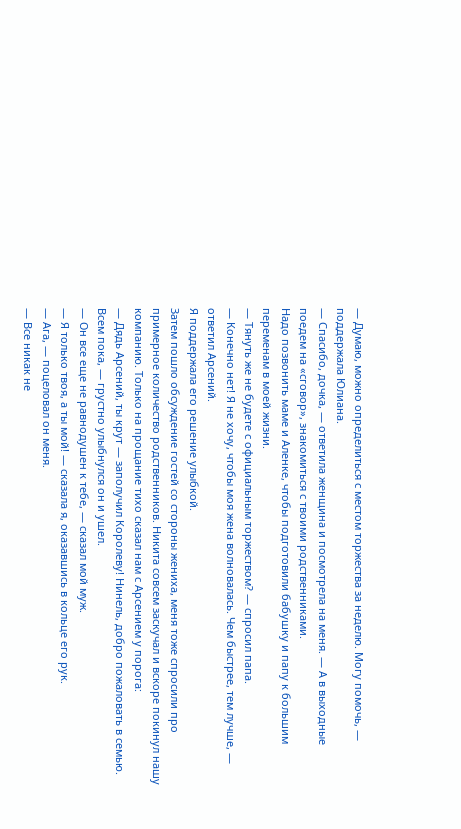— Думаю, можно определиться с местом торжества за неделю. Могу помочь, — поддержала Юлиана.
— Спасибо, дочка, — ответила женщина и посмотрела на меня. — А в выходные поедем на «сговор», знакомиться с твоими родственниками.
Надо позвонить маме и Аленке, чтобы подготовили бабушку и папу к большим переменам в моей жизни.
— Тянуть же не будете с официальным торжеством? — спросил папа.
— Конечно нет! Я не хочу, чтобы моя жена волновалась. Чем быстрее, тем лучше, — ответил Арсений.
Я поддержала его решение улыбкой.
Затем пошло обсуждение гостей со стороны жениха, меня тоже спросили про примерное количество родственников. Никита совсем заскучал и вскоре покинул нашу компанию. Только на прощание тихо сказал нам с Арсением у порога:
— Дядь Арсений, ты крут — заполучил Королеву! Нинель, добро пожаловать в семью. Всем пока, — грустно улыбнулся он и ушел.
— Он все еще не равнодушен к тебе, — сказал мой муж.
— Я только твоя, а ты мой! — сказала я, оказавшись в кольце его рук.
— Ага, — поцеловал он меня.
— Все никак не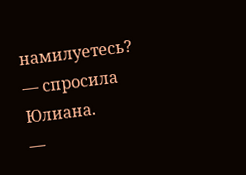намилуетесь? — спросила Юлиана.
—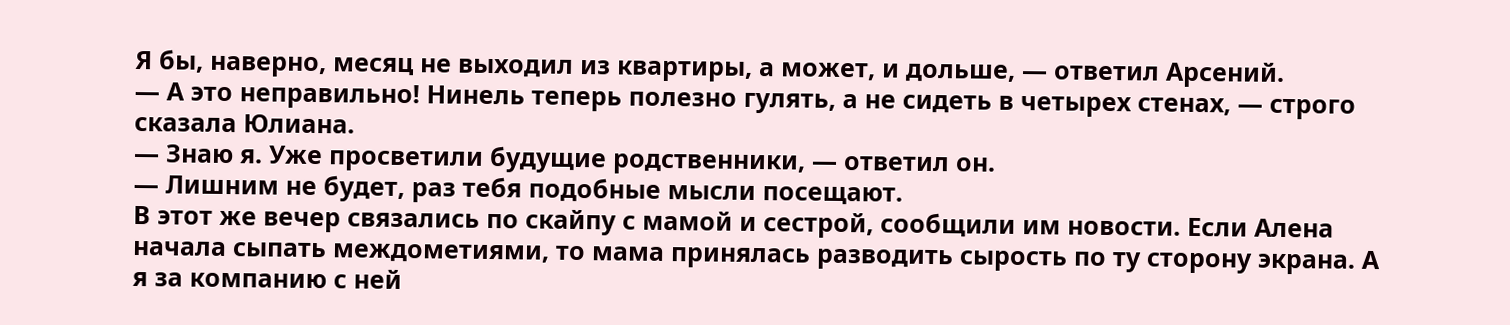Я бы, наверно, месяц не выходил из квартиры, а может, и дольше, — ответил Арсений.
— А это неправильно! Нинель теперь полезно гулять, а не сидеть в четырех стенах, — строго сказала Юлиана.
— Знаю я. Уже просветили будущие родственники, — ответил он.
— Лишним не будет, раз тебя подобные мысли посещают.
В этот же вечер связались по скайпу с мамой и сестрой, сообщили им новости. Если Алена начала сыпать междометиями, то мама принялась разводить сырость по ту сторону экрана. А я за компанию с ней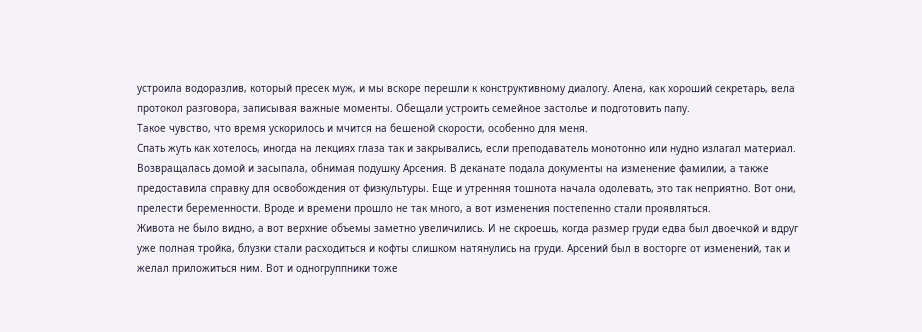устроила водоразлив, который пресек муж, и мы вскоре перешли к конструктивному диалогу. Алена, как хороший секретарь, вела протокол разговора, записывая важные моменты. Обещали устроить семейное застолье и подготовить папу.
Такое чувство, что время ускорилось и мчится на бешеной скорости, особенно для меня.
Спать жуть как хотелось, иногда на лекциях глаза так и закрывались, если преподаватель монотонно или нудно излагал материал. Возвращалась домой и засыпала, обнимая подушку Арсения. В деканате подала документы на изменение фамилии, а также предоставила справку для освобождения от физкультуры. Еще и утренняя тошнота начала одолевать, это так неприятно. Вот они, прелести беременности. Вроде и времени прошло не так много, а вот изменения постепенно стали проявляться.
Живота не было видно, а вот верхние объемы заметно увеличились. И не скроешь, когда размер груди едва был двоечкой и вдруг уже полная тройка, блузки стали расходиться и кофты слишком натянулись на груди. Арсений был в восторге от изменений, так и желал приложиться ним. Вот и одногруппники тоже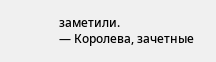заметили.
— Королева, зачетные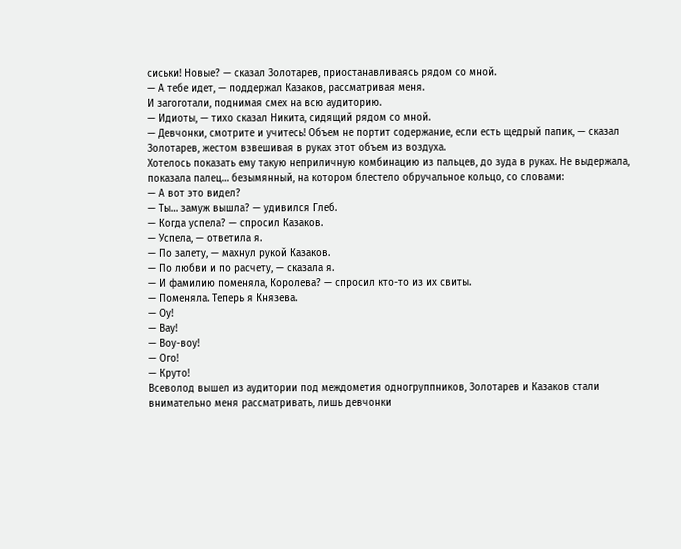сиськи! Новые? — сказал Золотарев, приостанавливаясь рядом со мной.
— А тебе идет, — поддержал Казаков, рассматривая меня.
И загоготали, поднимая смех на всю аудиторию.
— Идиоты, — тихо сказал Никита, сидящий рядом со мной.
— Девчонки, смотрите и учитесь! Объем не портит содержание, если есть щедрый папик, — сказал Золотарев, жестом взвешивая в руках этот объем из воздуха.
Хотелось показать ему такую неприличную комбинацию из пальцев, до зуда в руках. Не выдержала, показала палец… безымянный, на котором блестело обручальное кольцо, со словами:
— А вот это видел?
— Ты… замуж вышла? — удивился Глеб.
— Когда успела? — спросил Казаков.
— Успела, — ответила я.
— По залету, — махнул рукой Казаков.
— По любви и по расчету, — сказала я.
— И фамилию поменяла, Королева? — спросил кто-то из их свиты.
— Поменяла. Теперь я Князева.
— Оу!
— Вау!
— Воу-воу!
— Ого!
— Круто!
Всеволод вышел из аудитории под междометия одногруппников, Золотарев и Казаков стали внимательно меня рассматривать, лишь девчонки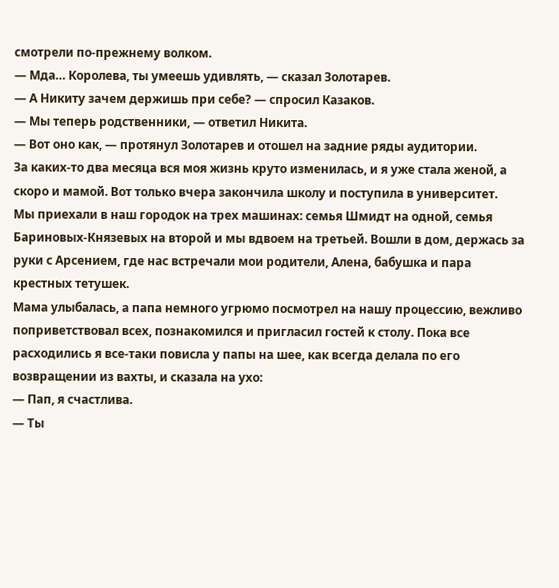смотрели по-прежнему волком.
— Мда… Королева, ты умеешь удивлять, — сказал Золотарев.
— А Никиту зачем держишь при себе? — спросил Казаков.
— Мы теперь родственники, — ответил Никита.
— Вот оно как, — протянул Золотарев и отошел на задние ряды аудитории.
За каких-то два месяца вся моя жизнь круто изменилась, и я уже стала женой, а скоро и мамой. Вот только вчера закончила школу и поступила в университет.
Мы приехали в наш городок на трех машинах: семья Шмидт на одной, семья Бариновых-Князевых на второй и мы вдвоем на третьей. Вошли в дом, держась за руки с Арсением, где нас встречали мои родители, Алена, бабушка и пара крестных тетушек.
Мама улыбалась, а папа немного угрюмо посмотрел на нашу процессию, вежливо поприветствовал всех, познакомился и пригласил гостей к столу. Пока все расходились я все-таки повисла у папы на шее, как всегда делала по его возвращении из вахты, и сказала на ухо:
— Пап, я счастлива.
— Ты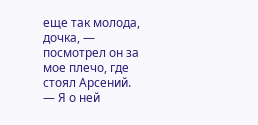еще так молода, дочка, — посмотрел он за мое плечо, где стоял Арсений.
— Я о ней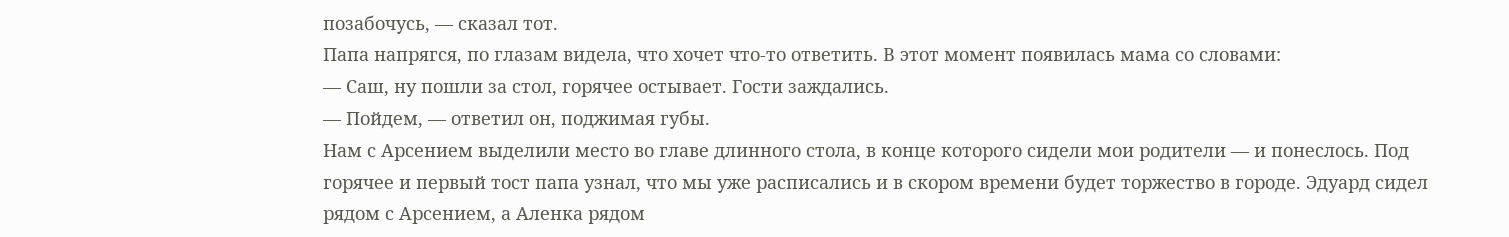позабочусь, — сказал тот.
Папа напрягся, по глазам видела, что хочет что-то ответить. В этот момент появилась мама со словами:
— Саш, ну пошли за стол, горячее остывает. Гости заждались.
— Пойдем, — ответил он, поджимая губы.
Нам с Арсением выделили место во главе длинного стола, в конце которого сидели мои родители — и понеслось. Под горячее и первый тост папа узнал, что мы уже расписались и в скором времени будет торжество в городе. Эдуард сидел рядом с Арсением, а Аленка рядом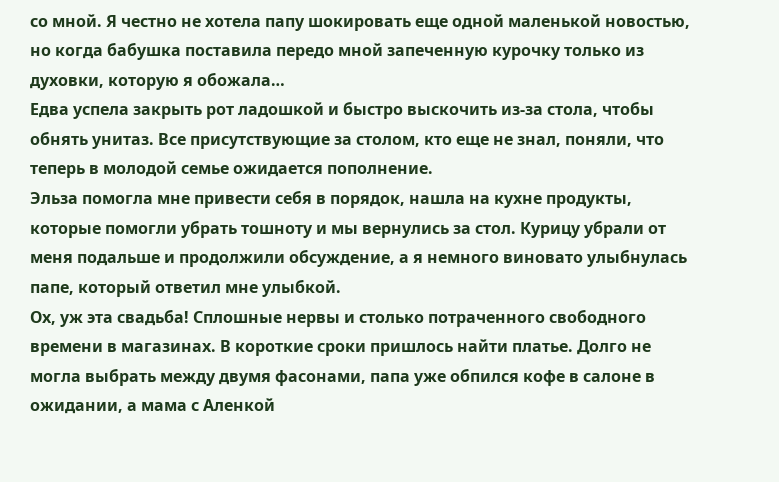со мной. Я честно не хотела папу шокировать еще одной маленькой новостью, но когда бабушка поставила передо мной запеченную курочку только из духовки, которую я обожала…
Едва успела закрыть рот ладошкой и быстро выскочить из-за стола, чтобы обнять унитаз. Все присутствующие за столом, кто еще не знал, поняли, что теперь в молодой семье ожидается пополнение.
Эльза помогла мне привести себя в порядок, нашла на кухне продукты, которые помогли убрать тошноту и мы вернулись за стол. Курицу убрали от меня подальше и продолжили обсуждение, а я немного виновато улыбнулась папе, который ответил мне улыбкой.
Ох, уж эта свадьба! Сплошные нервы и столько потраченного свободного времени в магазинах. В короткие сроки пришлось найти платье. Долго не могла выбрать между двумя фасонами, папа уже обпился кофе в салоне в ожидании, а мама с Аленкой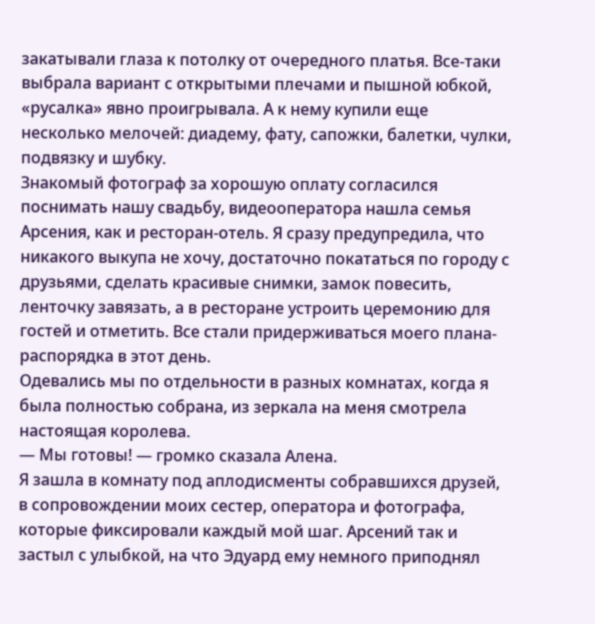закатывали глаза к потолку от очередного платья. Все-таки выбрала вариант с открытыми плечами и пышной юбкой, «русалка» явно проигрывала. А к нему купили еще несколько мелочей: диадему, фату, сапожки, балетки, чулки, подвязку и шубку.
Знакомый фотограф за хорошую оплату согласился поснимать нашу свадьбу, видеооператора нашла семья Арсения, как и ресторан-отель. Я сразу предупредила, что никакого выкупа не хочу, достаточно покататься по городу с друзьями, сделать красивые снимки, замок повесить, ленточку завязать, а в ресторане устроить церемонию для гостей и отметить. Все стали придерживаться моего плана-распорядка в этот день.
Одевались мы по отдельности в разных комнатах, когда я была полностью собрана, из зеркала на меня смотрела настоящая королева.
— Мы готовы! — громко сказала Алена.
Я зашла в комнату под аплодисменты собравшихся друзей, в сопровождении моих сестер, оператора и фотографа, которые фиксировали каждый мой шаг. Арсений так и застыл с улыбкой, на что Эдуард ему немного приподнял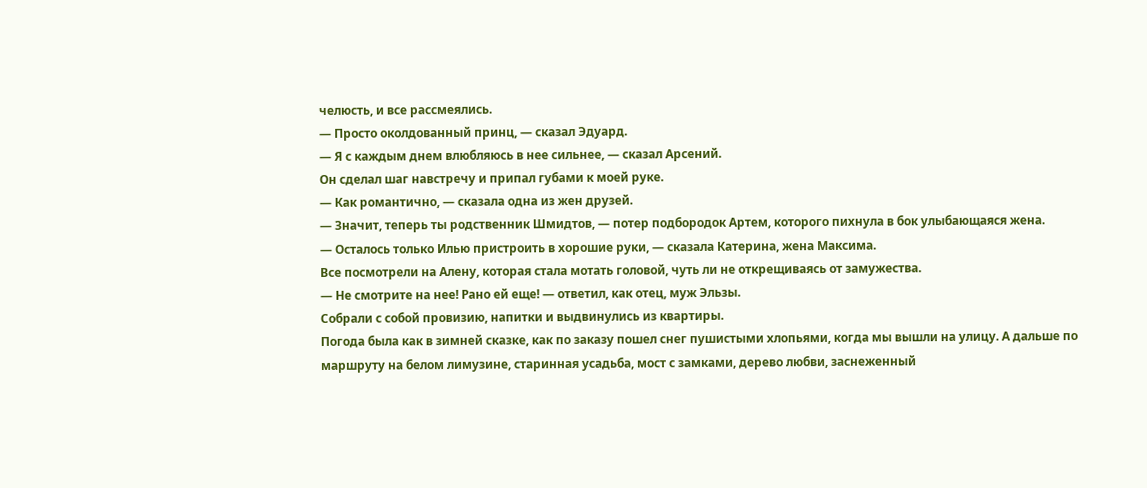челюсть, и все рассмеялись.
— Просто околдованный принц, — сказал Эдуард.
— Я с каждым днем влюбляюсь в нее сильнее, — сказал Арсений.
Он сделал шаг навстречу и припал губами к моей руке.
— Как романтично, — сказала одна из жен друзей.
— Значит, теперь ты родственник Шмидтов, — потер подбородок Артем, которого пихнула в бок улыбающаяся жена.
— Осталось только Илью пристроить в хорошие руки, — сказала Катерина, жена Максима.
Все посмотрели на Алену, которая стала мотать головой, чуть ли не открещиваясь от замужества.
— Не смотрите на нее! Рано ей еще! — ответил, как отец, муж Эльзы.
Собрали с собой провизию, напитки и выдвинулись из квартиры.
Погода была как в зимней сказке, как по заказу пошел снег пушистыми хлопьями, когда мы вышли на улицу. А дальше по маршруту на белом лимузине, старинная усадьба, мост с замками, дерево любви, заснеженный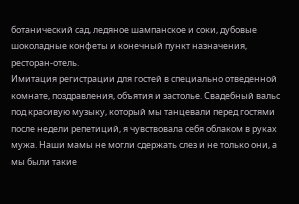ботанический сад, ледяное шампанское и соки, дубовые шоколадные конфеты и конечный пункт назначения, ресторан-отель.
Имитация регистрации для гостей в специально отведенной комнате, поздравления, объятия и застолье. Свадебный вальс под красивую музыку, который мы танцевали перед гостями после недели репетиций, я чувствовала себя облаком в руках мужа. Наши мамы не могли сдержать слез и не только они, а мы были такие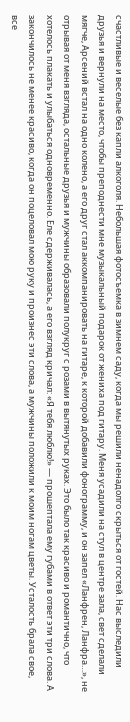счастливые и веселые без капли алкоголя. Небольшая фотосъемка в зимнем саду, когда мы решили ненадолго скрыться от гостей. Нас выследили друзья и вернули на место, чтобы преподнести мне музыкальный подарок от жениха под гитару. Меня усадили на стул в центре зала, свет сделали мягче, Арсений встал на одно колено, а его друг стал аккомпанировать на гитаре, к которой добавили фонограмму, и он запел «Ланфрен, Ланфра…», не отрывая от меня взгляда, остальные друзья и мужчины образовали полукруг с розами в вытянутых руках. Это было так красиво и романтично, что хотелось плакать и улыбаться одновременно. Еле сдерживалась, а его взгляд кричал: «Я тебя люблю!» — прошептала ему губами в ответ эти три слова. А закончилось не менее красиво, когда он поцеловал мою руку и произнес эти слова, а мужчины положили к моим ногам цветы. Усталость брала свое, все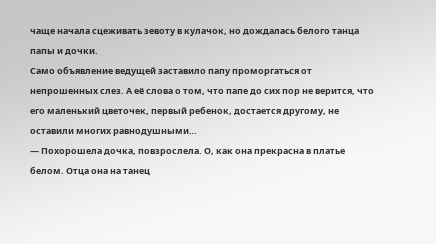чаще начала сцеживать зевоту в кулачок, но дождалась белого танца папы и дочки.
Само объявление ведущей заставило папу проморгаться от непрошенных слез. А её слова о том, что папе до сих пор не верится, что его маленький цветочек, первый ребенок, достается другому, не оставили многих равнодушными…
— Похорошела дочка, повзрослела. О, как она прекрасна в платье белом. Отца она на танец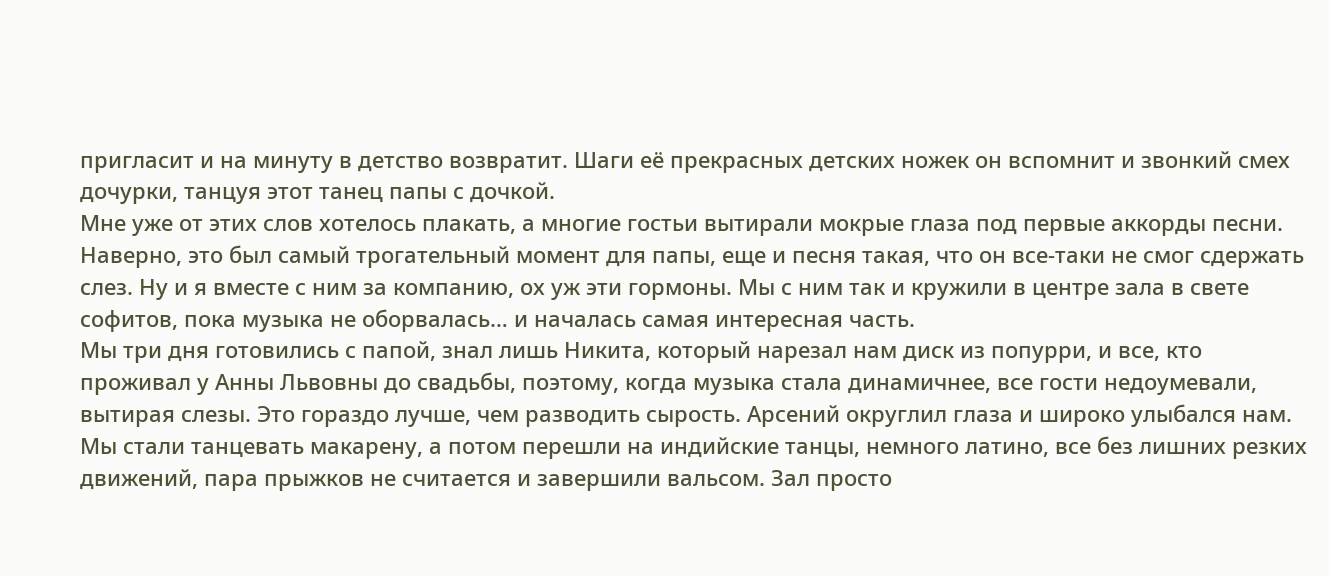пригласит и на минуту в детство возвратит. Шаги её прекрасных детских ножек он вспомнит и звонкий смех дочурки, танцуя этот танец папы с дочкой.
Мне уже от этих слов хотелось плакать, а многие гостьи вытирали мокрые глаза под первые аккорды песни.
Наверно, это был самый трогательный момент для папы, еще и песня такая, что он все-таки не смог сдержать слез. Ну и я вместе с ним за компанию, ох уж эти гормоны. Мы с ним так и кружили в центре зала в свете софитов, пока музыка не оборвалась… и началась самая интересная часть.
Мы три дня готовились с папой, знал лишь Никита, который нарезал нам диск из попурри, и все, кто проживал у Анны Львовны до свадьбы, поэтому, когда музыка стала динамичнее, все гости недоумевали, вытирая слезы. Это гораздо лучше, чем разводить сырость. Арсений округлил глаза и широко улыбался нам. Мы стали танцевать макарену, а потом перешли на индийские танцы, немного латино, все без лишних резких движений, пара прыжков не считается и завершили вальсом. Зал просто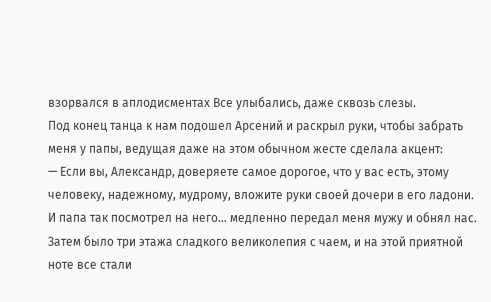взорвался в аплодисментах Все улыбались, даже сквозь слезы.
Под конец танца к нам подошел Арсений и раскрыл руки, чтобы забрать меня у папы, ведущая даже на этом обычном жесте сделала акцент:
— Если вы, Александр, доверяете самое дорогое, что у вас есть, этому человеку, надежному, мудрому, вложите руки своей дочери в его ладони.
И папа так посмотрел на него… медленно передал меня мужу и обнял нас.
Затем было три этажа сладкого великолепия с чаем, и на этой приятной ноте все стали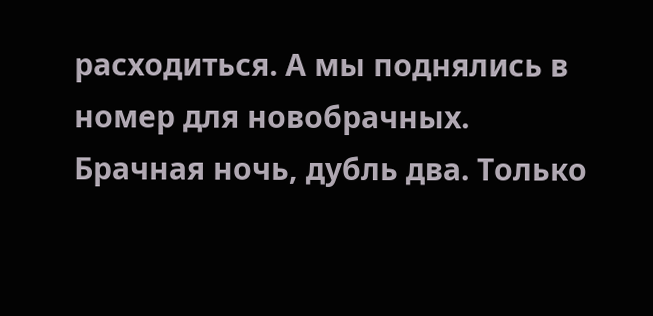расходиться. А мы поднялись в номер для новобрачных.
Брачная ночь, дубль два. Только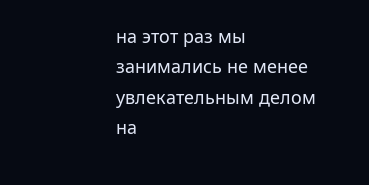на этот раз мы занимались не менее увлекательным делом на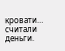кровати… считали деньги.